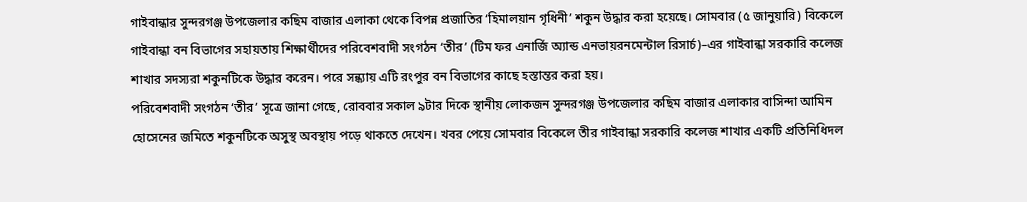গাইবান্ধার সুন্দরগঞ্জ উপজেলার কছিম বাজার এলাকা থেকে বিপন্ন প্রজাতির ‘হিমালয়ান গৃধিনী’ শকুন উদ্ধার করা হয়েছে। সোমবার (৫ জানুয়ারি) বিকেলে গাইবান্ধা বন বিভাগের সহায়তায় শিক্ষার্থীদের পরিবেশবাদী সংগঠন ‘তীর’ (টিম ফর এনার্জি অ্যান্ড এনভায়রনমেন্টাল রিসার্চ)–এর গাইবান্ধা সরকারি কলেজ শাখার সদস্যরা শকুনটিকে উদ্ধার করেন। পরে সন্ধ্যায় এটি রংপুর বন বিভাগের কাছে হস্তান্তর করা হয়।
পরিবেশবাদী সংগঠন ‘তীর’ সূত্রে জানা গেছে, রোববার সকাল ৯টার দিকে স্থানীয় লোকজন সুন্দরগঞ্জ উপজেলার কছিম বাজার এলাকার বাসিন্দা আমিন হোসেনের জমিতে শকুনটিকে অসুস্থ অবস্থায় পড়ে থাকতে দেখেন। খবর পেয়ে সোমবার বিকেলে তীর গাইবান্ধা সরকারি কলেজ শাখার একটি প্রতিনিধিদল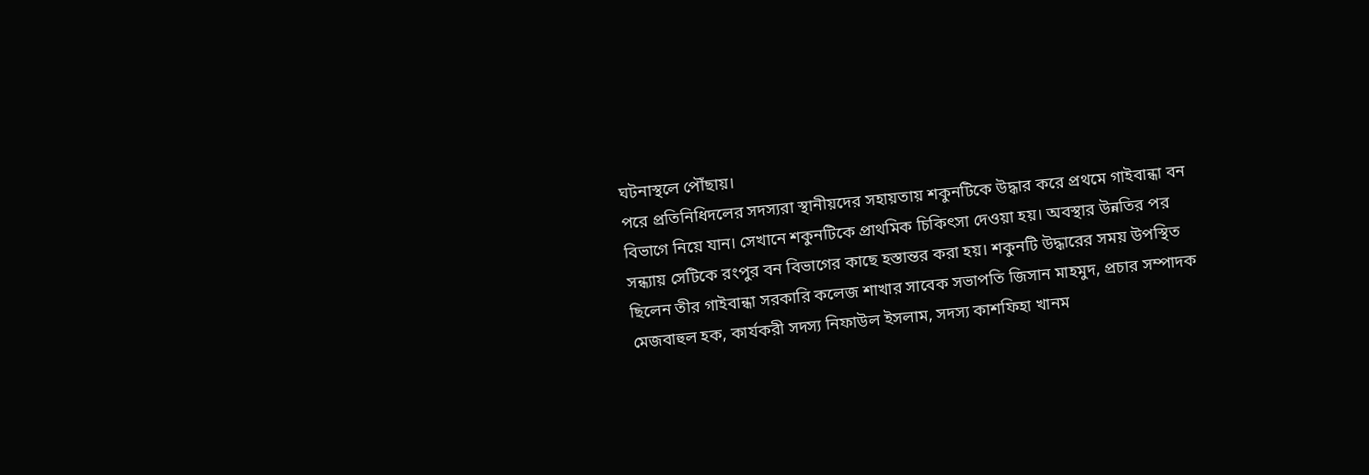ঘটনাস্থলে পৌঁছায়।
পরে প্রতিনিধিদলের সদস্যরা স্থানীয়দের সহায়তায় শকুনটিকে উদ্ধার করে প্রথমে গাইবান্ধা বন বিভাগে নিয়ে যান। সেখানে শকুনটিকে প্রাথমিক চিকিৎসা দেওয়া হয়। অবস্থার উন্নতির পর সন্ধ্যায় সেটিকে রংপুর বন বিভাগের কাছে হস্তান্তর করা হয়। শকুনটি উদ্ধারের সময় উপস্থিত ছিলেন তীর গাইবান্ধা সরকারি কলেজ শাখার সাবেক সভাপতি জিসান মাহমুদ, প্রচার সম্পাদক মেজবাহুল হক, কার্যকরী সদস্য নিফাউল ইসলাম, সদস্য কাশফিহা খানম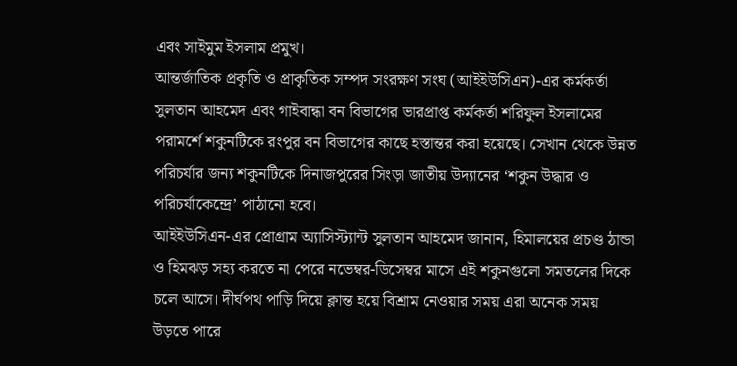এবং সাইমুম ইসলাম প্রমুখ।
আন্তর্জাতিক প্রকৃতি ও প্রাকৃতিক সম্পদ সংরক্ষণ সংঘ (আইইউসিএন)-এর কর্মকর্তা সুলতান আহমেদ এবং গাইবান্ধা বন বিভাগের ভারপ্রাপ্ত কর্মকর্তা শরিফুল ইসলামের পরামর্শে শকুনটিকে রংপুর বন বিভাগের কাছে হস্তান্তর করা হয়েছে। সেখান থেকে উন্নত পরিচর্যার জন্য শকুনটিকে দিনাজপুরের সিংড়া জাতীয় উদ্যানের ‘শকুন উদ্ধার ও পরিচর্যাকেন্দ্রে’ পাঠানো হবে।
আইইউসিএন-এর প্রোগ্রাম অ্যাসিস্ট্যান্ট সুলতান আহমেদ জানান, হিমালয়ের প্রচণ্ড ঠান্ডা ও হিমঝড় সহ্য করতে না পেরে নভেম্বর-ডিসেম্বর মাসে এই শকুনগুলো সমতলের দিকে চলে আসে। দীর্ঘপথ পাড়ি দিয়ে ক্লান্ত হয়ে বিশ্রাম নেওয়ার সময় এরা অনেক সময় উড়তে পারে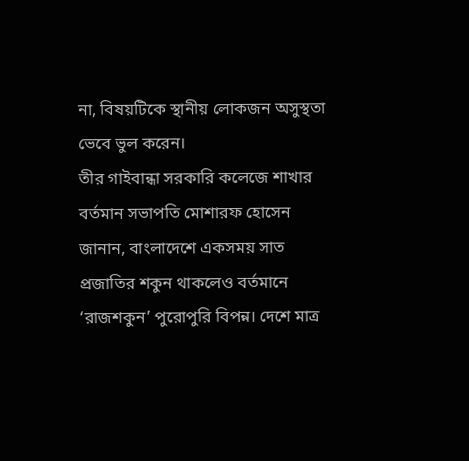না, বিষয়টিকে স্থানীয় লোকজন অসুস্থতা ভেবে ভুল করেন।
তীর গাইবান্ধা সরকারি কলেজে শাখার বর্তমান সভাপতি মোশারফ হোসেন জানান, বাংলাদেশে একসময় সাত প্রজাতির শকুন থাকলেও বর্তমানে ‘রাজশকুন’ পুরোপুরি বিপন্ন। দেশে মাত্র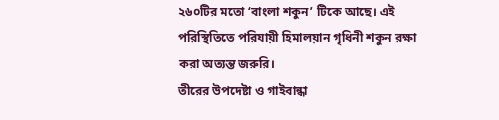২৬০টির মতো ‘বাংলা শকুন’ টিকে আছে। এই পরিস্থিতিতে পরিযায়ী হিমালয়ান গৃধিনী শকুন রক্ষা করা অত্যন্ত জরুরি।
তীরের উপদেষ্টা ও গাইবান্ধা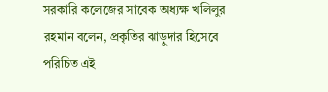সরকারি কলেজের সাবেক অধ্যক্ষ খলিলুর রহমান বলেন, প্রকৃতির ঝাড়ুদার হিসেবে পরিচিত এই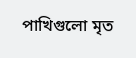পাখিগুলো মৃত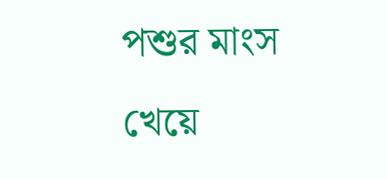পশুর মাংস খেয়ে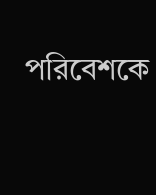পরিবেশকে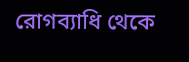রোগব্যাধি থেকে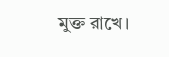মুক্ত রাখে।